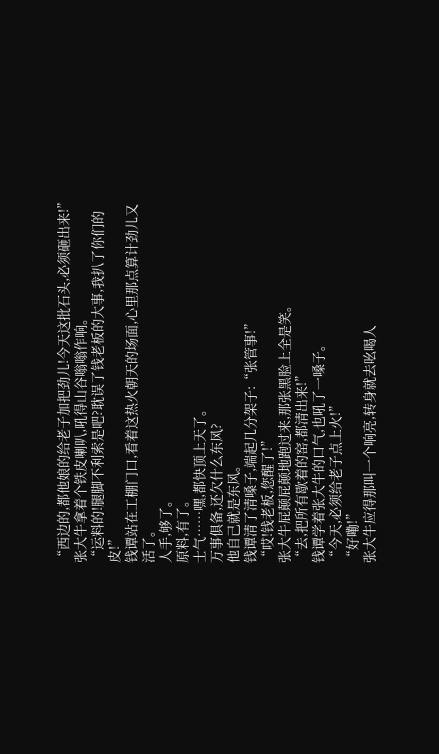“西边的,都他娘的给老子加把劲儿!今天这批石头,必须砸出来!”
张大牛拿着个铁皮喇叭,吼得山谷嗡嗡作响。
“运料的!腿脚不利索是吧?耽误了钱老板的大事,我扒了你们的皮!”
钱谭站在工棚门口,看着这热火朝天的场面,心里那点算计劲儿又活了。
人手,够了。
原料,有了。
士气……嘿,都快顶上天了。
万事俱备,还欠什么东风?
他自己就是东风。
钱谭清了清嗓子,端起几分架子:“张管事!”
“哎!钱老板,您醒了!”
张大牛屁颠屁颠地跑过来,那张黑脸上全是笑。
“去,把所有歇着的窑,都清出来!”
钱谭学着张大牛的口气,也吼了一嗓子。
“今天,必须给老子点上火!”
“好嘞!”
张大牛应得那叫一个响亮,转身就去吆喝人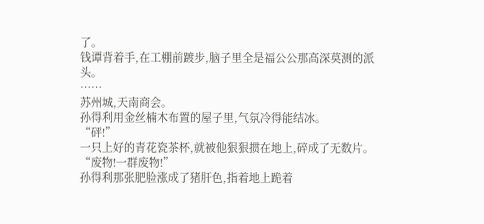了。
钱谭背着手,在工棚前踱步,脑子里全是福公公那高深莫测的派头。
……
苏州城,天南商会。
孙得利用金丝楠木布置的屋子里,气氛冷得能结冰。
“砰!”
一只上好的青花瓷茶杯,就被他狠狠掼在地上,碎成了无数片。
“废物!一群废物!”
孙得利那张肥脸涨成了猪肝色,指着地上跪着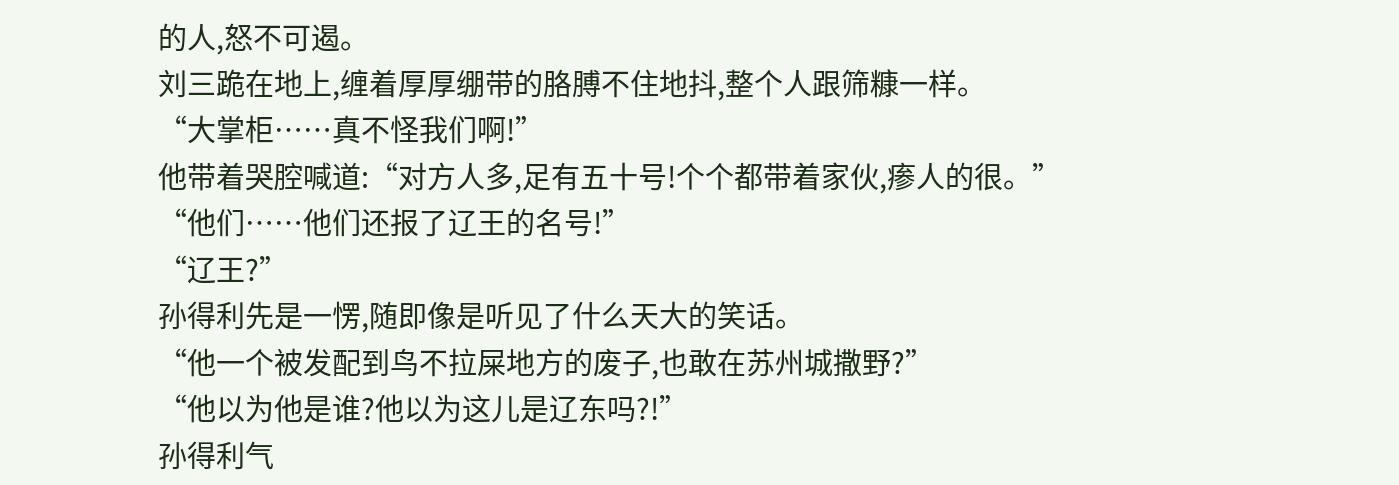的人,怒不可遏。
刘三跪在地上,缠着厚厚绷带的胳膊不住地抖,整个人跟筛糠一样。
“大掌柜……真不怪我们啊!”
他带着哭腔喊道:“对方人多,足有五十号!个个都带着家伙,瘆人的很。”
“他们……他们还报了辽王的名号!”
“辽王?”
孙得利先是一愣,随即像是听见了什么天大的笑话。
“他一个被发配到鸟不拉屎地方的废子,也敢在苏州城撒野?”
“他以为他是谁?他以为这儿是辽东吗?!”
孙得利气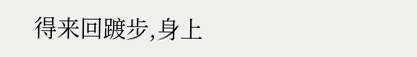得来回踱步,身上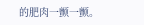的肥肉一颤一颤。